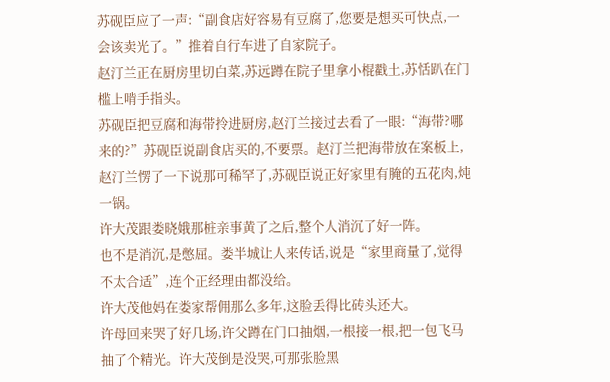苏砚臣应了一声:“副食店好容易有豆腐了,您要是想买可快点,一会该卖光了。”推着自行车进了自家院子。
赵汀兰正在厨房里切白菜,苏远蹲在院子里拿小棍戳土,苏恬趴在门槛上啃手指头。
苏砚臣把豆腐和海带拎进厨房,赵汀兰接过去看了一眼:“海带?哪来的?”苏砚臣说副食店买的,不要票。赵汀兰把海带放在案板上,赵汀兰愣了一下说那可稀罕了,苏砚臣说正好家里有腌的五花肉,炖一锅。
许大茂跟娄晓娥那桩亲事黄了之后,整个人消沉了好一阵。
也不是消沉,是憋屈。娄半城让人来传话,说是“家里商量了,觉得不太合适”,连个正经理由都没给。
许大茂他妈在娄家帮佣那么多年,这脸丢得比砖头还大。
许母回来哭了好几场,许父蹲在门口抽烟,一根接一根,把一包飞马抽了个精光。许大茂倒是没哭,可那张脸黑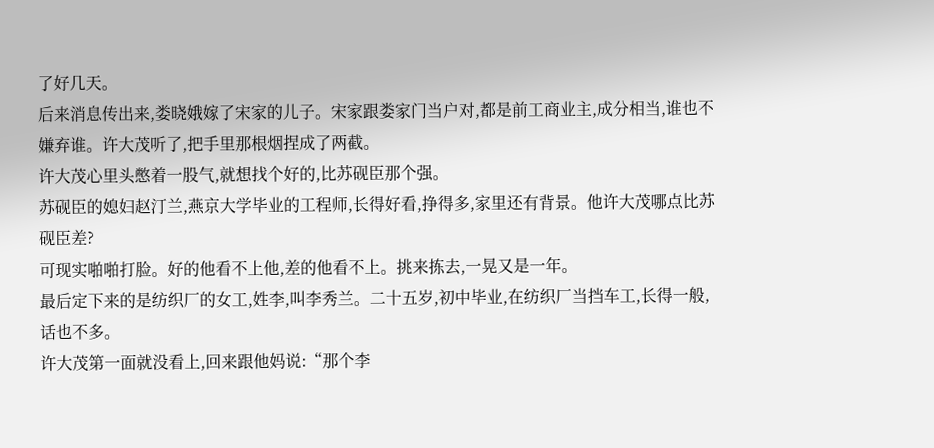了好几天。
后来消息传出来,娄晓娥嫁了宋家的儿子。宋家跟娄家门当户对,都是前工商业主,成分相当,谁也不嫌弃谁。许大茂听了,把手里那根烟捏成了两截。
许大茂心里头憋着一股气,就想找个好的,比苏砚臣那个强。
苏砚臣的媳妇赵汀兰,燕京大学毕业的工程师,长得好看,挣得多,家里还有背景。他许大茂哪点比苏砚臣差?
可现实啪啪打脸。好的他看不上他,差的他看不上。挑来拣去,一晃又是一年。
最后定下来的是纺织厂的女工,姓李,叫李秀兰。二十五岁,初中毕业,在纺织厂当挡车工,长得一般,话也不多。
许大茂第一面就没看上,回来跟他妈说:“那个李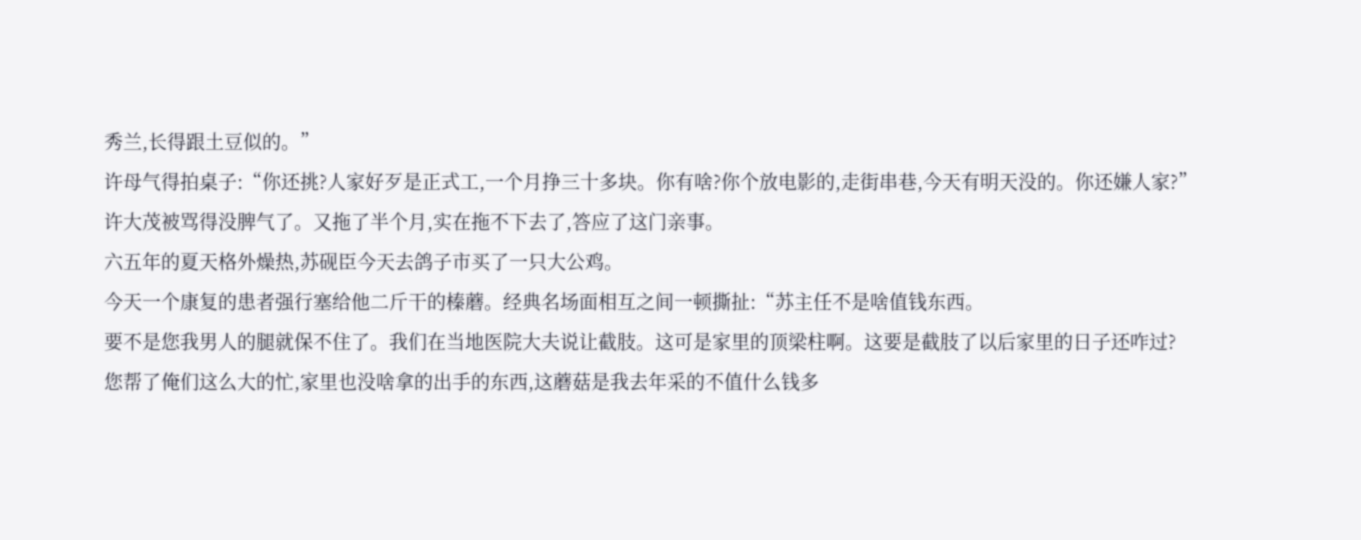秀兰,长得跟土豆似的。”
许母气得拍桌子:“你还挑?人家好歹是正式工,一个月挣三十多块。你有啥?你个放电影的,走街串巷,今天有明天没的。你还嫌人家?”
许大茂被骂得没脾气了。又拖了半个月,实在拖不下去了,答应了这门亲事。
六五年的夏天格外燥热,苏砚臣今天去鸽子市买了一只大公鸡。
今天一个康复的患者强行塞给他二斤干的榛蘑。经典名场面相互之间一顿撕扯:“苏主任不是啥值钱东西。
要不是您我男人的腿就保不住了。我们在当地医院大夫说让截肢。这可是家里的顶梁柱啊。这要是截肢了以后家里的日子还咋过?
您帮了俺们这么大的忙,家里也没啥拿的出手的东西,这蘑菇是我去年采的不值什么钱多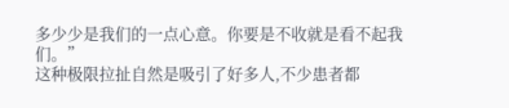多少少是我们的一点心意。你要是不收就是看不起我们。”
这种极限拉扯自然是吸引了好多人,不少患者都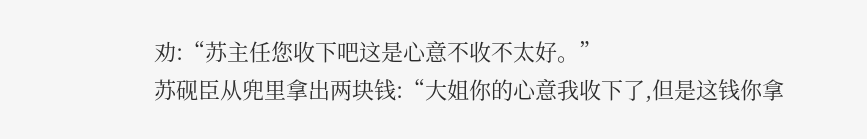劝:“苏主任您收下吧这是心意不收不太好。”
苏砚臣从兜里拿出两块钱:“大姐你的心意我收下了,但是这钱你拿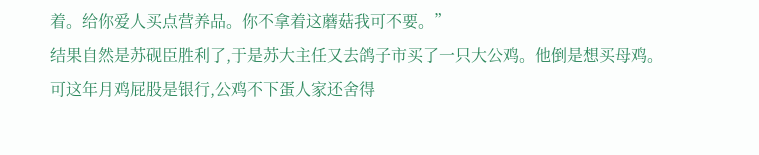着。给你爱人买点营养品。你不拿着这蘑菇我可不要。”
结果自然是苏砚臣胜利了,于是苏大主任又去鸽子市买了一只大公鸡。他倒是想买母鸡。
可这年月鸡屁股是银行,公鸡不下蛋人家还舍得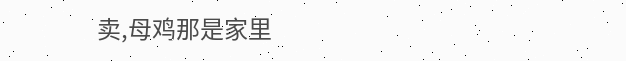卖,母鸡那是家里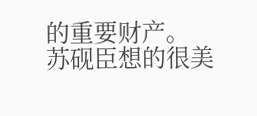的重要财产。
苏砚臣想的很美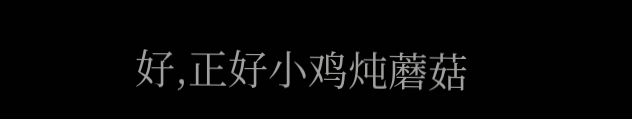好,正好小鸡炖蘑菇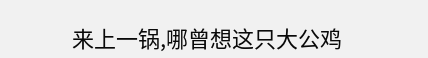来上一锅,哪曾想这只大公鸡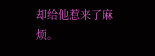却给他惹来了麻烦。